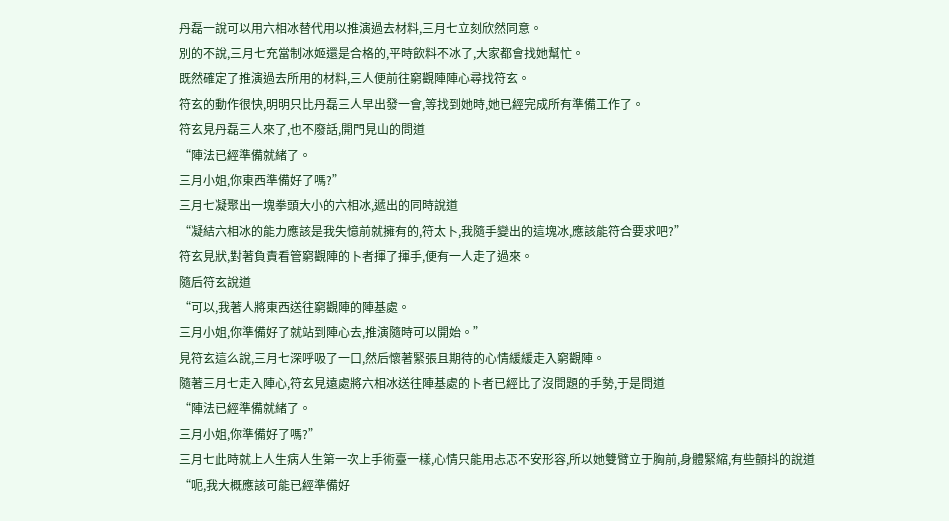丹磊一說可以用六相冰替代用以推演過去材料,三月七立刻欣然同意。
別的不說,三月七充當制冰姬還是合格的,平時飲料不冰了,大家都會找她幫忙。
既然確定了推演過去所用的材料,三人便前往窮觀陣陣心尋找符玄。
符玄的動作很快,明明只比丹磊三人早出發一會,等找到她時,她已經完成所有準備工作了。
符玄見丹磊三人來了,也不廢話,開門見山的問道
“陣法已經準備就緒了。
三月小姐,你東西準備好了嗎?”
三月七凝聚出一塊拳頭大小的六相冰,遞出的同時說道
“凝結六相冰的能力應該是我失憶前就擁有的,符太卜,我隨手變出的這塊冰,應該能符合要求吧?”
符玄見狀,對著負責看管窮觀陣的卜者揮了揮手,便有一人走了過來。
隨后符玄說道
“可以,我著人將東西送往窮觀陣的陣基處。
三月小姐,你準備好了就站到陣心去,推演隨時可以開始。”
見符玄這么說,三月七深呼吸了一口,然后懷著緊張且期待的心情緩緩走入窮觀陣。
隨著三月七走入陣心,符玄見遠處將六相冰送往陣基處的卜者已經比了沒問題的手勢,于是問道
“陣法已經準備就緒了。
三月小姐,你準備好了嗎?”
三月七此時就上人生病人生第一次上手術臺一樣,心情只能用忐忑不安形容,所以她雙臂立于胸前,身體緊縮,有些顫抖的說道
“呃,我大概應該可能已經準備好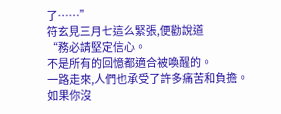了……”
符玄見三月七這么緊張,便勸說道
“務必請堅定信心。
不是所有的回憶都適合被喚醒的。
一路走來,人們也承受了許多痛苦和負擔。
如果你沒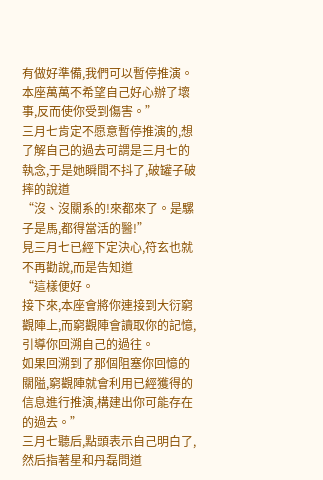有做好準備,我們可以暫停推演。
本座萬萬不希望自己好心辦了壞事,反而使你受到傷害。”
三月七肯定不愿意暫停推演的,想了解自己的過去可謂是三月七的執念,于是她瞬間不抖了,破罐子破摔的說道
“沒、沒關系的!來都來了。是騾子是馬,都得當活的醫!”
見三月七已經下定決心,符玄也就不再勸說,而是告知道
“這樣便好。
接下來,本座會將你連接到大衍窮觀陣上,而窮觀陣會讀取你的記憶,引導你回溯自己的過往。
如果回溯到了那個阻塞你回憶的關隘,窮觀陣就會利用已經獲得的信息進行推演,構建出你可能存在的過去。”
三月七聽后,點頭表示自己明白了,然后指著星和丹磊問道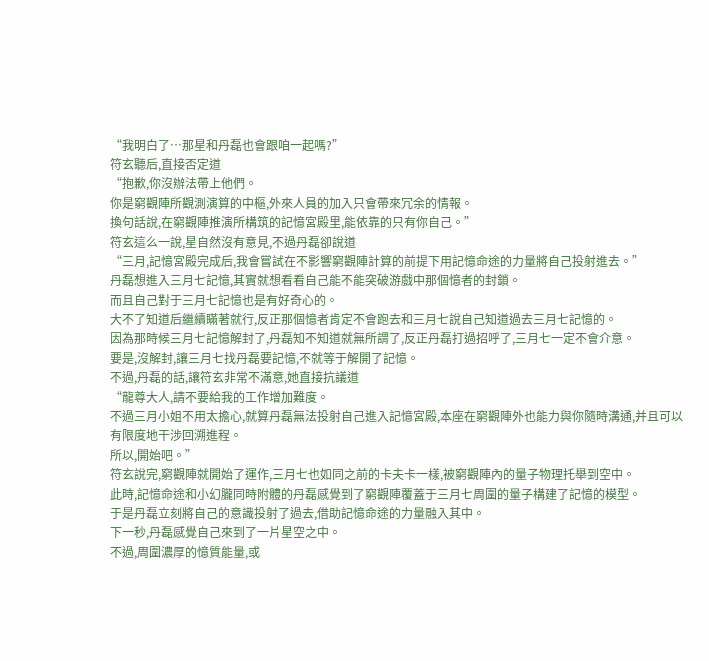“我明白了…那星和丹磊也會跟咱一起嗎?”
符玄聽后,直接否定道
“抱歉,你沒辦法帶上他們。
你是窮觀陣所觀測演算的中樞,外來人員的加入只會帶來冗余的情報。
換句話說,在窮觀陣推演所構筑的記憶宮殿里,能依靠的只有你自己。”
符玄這么一說,星自然沒有意見,不過丹磊卻說道
“三月,記憶宮殿完成后,我會嘗試在不影響窮觀陣計算的前提下用記憶命途的力量將自己投射進去。”
丹磊想進入三月七記憶,其實就想看看自己能不能突破游戲中那個憶者的封鎖。
而且自己對于三月七記憶也是有好奇心的。
大不了知道后繼續瞞著就行,反正那個憶者肯定不會跑去和三月七說自己知道過去三月七記憶的。
因為那時候三月七記憶解封了,丹磊知不知道就無所謂了,反正丹磊打過招呼了,三月七一定不會介意。
要是,沒解封,讓三月七找丹磊要記憶,不就等于解開了記憶。
不過,丹磊的話,讓符玄非常不滿意,她直接抗議道
“龍尊大人,請不要給我的工作增加難度。
不過三月小姐不用太擔心,就算丹磊無法投射自己進入記憶宮殿,本座在窮觀陣外也能力與你隨時溝通,并且可以有限度地干涉回溯進程。
所以,開始吧。”
符玄說完,窮觀陣就開始了運作,三月七也如同之前的卡夫卡一樣,被窮觀陣內的量子物理托舉到空中。
此時,記憶命途和小幻朧同時附體的丹磊感覺到了窮觀陣覆蓋于三月七周圍的量子構建了記憶的模型。
于是丹磊立刻將自己的意識投射了過去,借助記憶命途的力量融入其中。
下一秒,丹磊感覺自己來到了一片星空之中。
不過,周圍濃厚的憶質能量,或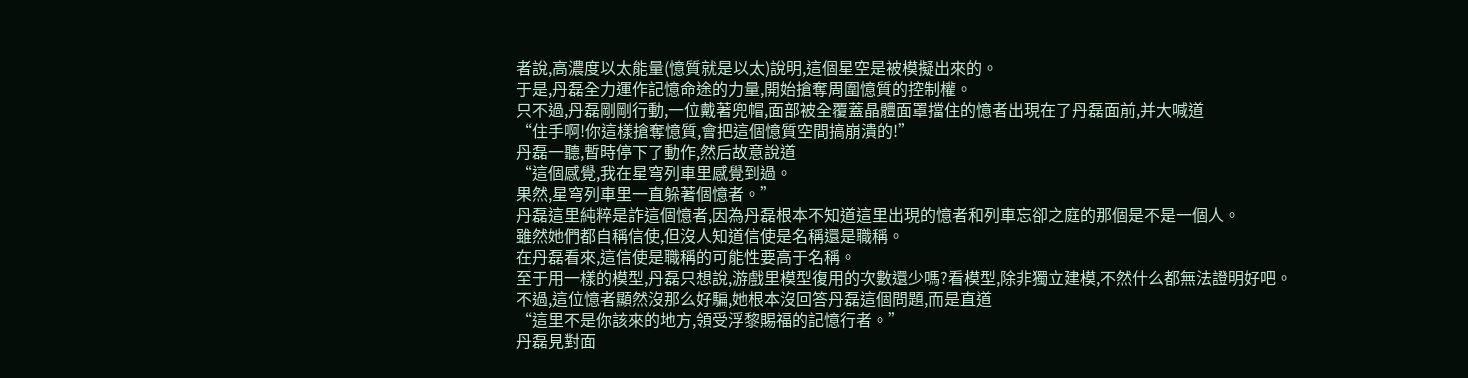者說,高濃度以太能量(憶質就是以太)說明,這個星空是被模擬出來的。
于是,丹磊全力運作記憶命途的力量,開始搶奪周圍憶質的控制權。
只不過,丹磊剛剛行動,一位戴著兜帽,面部被全覆蓋晶體面罩擋住的憶者出現在了丹磊面前,并大喊道
“住手啊!你這樣搶奪憶質,會把這個憶質空間搞崩潰的!”
丹磊一聽,暫時停下了動作,然后故意說道
“這個感覺,我在星穹列車里感覺到過。
果然,星穹列車里一直躲著個憶者。”
丹磊這里純粹是詐這個憶者,因為丹磊根本不知道這里出現的憶者和列車忘卻之庭的那個是不是一個人。
雖然她們都自稱信使,但沒人知道信使是名稱還是職稱。
在丹磊看來,這信使是職稱的可能性要高于名稱。
至于用一樣的模型,丹磊只想說,游戲里模型復用的次數還少嗎?看模型,除非獨立建模,不然什么都無法證明好吧。
不過,這位憶者顯然沒那么好騙,她根本沒回答丹磊這個問題,而是直道
“這里不是你該來的地方,領受浮黎賜福的記憶行者。”
丹磊見對面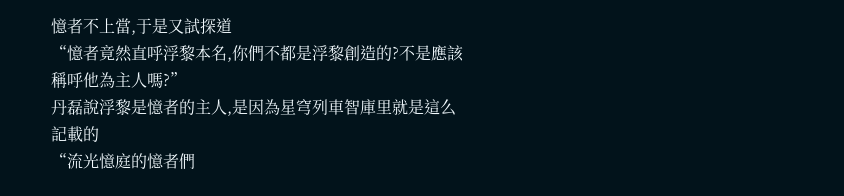憶者不上當,于是又試探道
“憶者竟然直呼浮黎本名,你們不都是浮黎創造的?不是應該稱呼他為主人嗎?”
丹磊說浮黎是憶者的主人,是因為星穹列車智庫里就是這么記載的
“流光憶庭的憶者們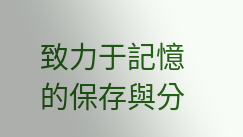致力于記憶的保存與分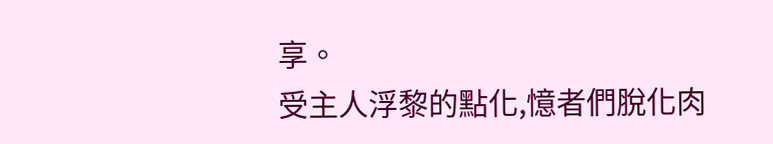享。
受主人浮黎的點化,憶者們脫化肉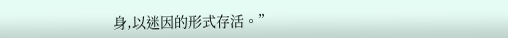身,以迷因的形式存活。”